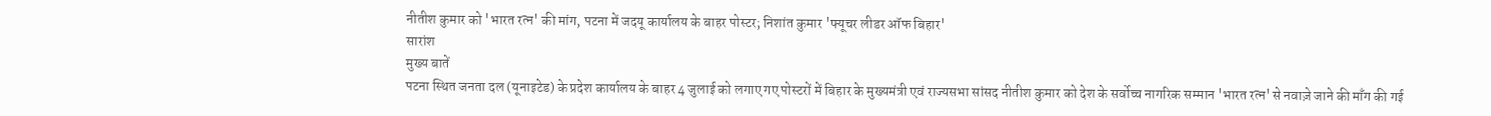नीतीश कुमार को 'भारत रत्न' की मांग, पटना में जदयू कार्यालय के बाहर पोस्टर; निशांत कुमार 'फ्यूचर लीडर ऑफ बिहार'
सारांश
मुख्य बातें
पटना स्थित जनता दल (यूनाइटेड) के प्रदेश कार्यालय के बाहर 4 जुलाई को लगाए गए पोस्टरों में बिहार के मुख्यमंत्री एवं राज्यसभा सांसद नीतीश कुमार को देश के सर्वोच्च नागरिक सम्मान 'भारत रत्न' से नवाज़े जाने की माँग की गई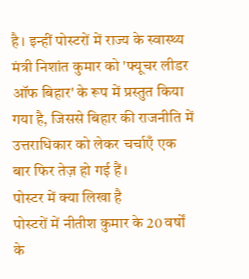है। इन्हीं पोस्टरों में राज्य के स्वास्थ्य मंत्री निशांत कुमार को 'फ्यूचर लीडर ऑफ बिहार' के रूप में प्रस्तुत किया गया है, जिससे बिहार की राजनीति में उत्तराधिकार को लेकर चर्चाएँ एक बार फिर तेज़ हो गई हैं।
पोस्टर में क्या लिखा है
पोस्टरों में नीतीश कुमार के 20 वर्षों के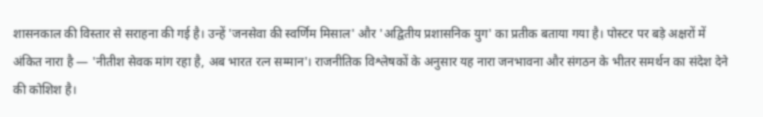शासनकाल की विस्तार से सराहना की गई है। उन्हें 'जनसेवा की स्वर्णिम मिसाल' और 'अद्वितीय प्रशासनिक युग' का प्रतीक बताया गया है। पोस्टर पर बड़े अक्षरों में अंकित नारा है — 'नीतीश सेवक मांग रहा है, अब भारत रत्न सम्मान'। राजनीतिक विश्लेषकों के अनुसार यह नारा जनभावना और संगठन के भीतर समर्थन का संदेश देने की कोशिश है।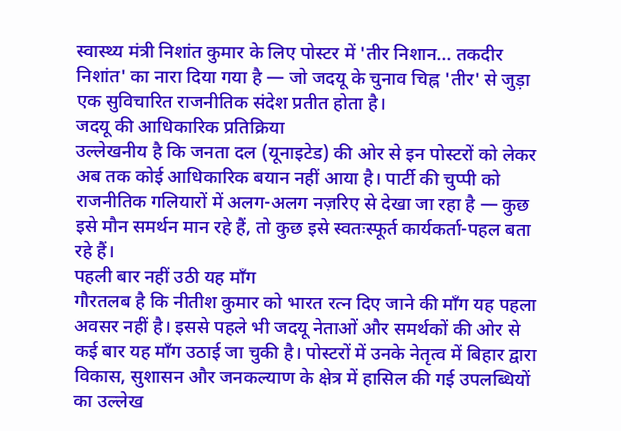स्वास्थ्य मंत्री निशांत कुमार के लिए पोस्टर में 'तीर निशान... तकदीर निशांत' का नारा दिया गया है — जो जदयू के चुनाव चिह्न 'तीर' से जुड़ा एक सुविचारित राजनीतिक संदेश प्रतीत होता है।
जदयू की आधिकारिक प्रतिक्रिया
उल्लेखनीय है कि जनता दल (यूनाइटेड) की ओर से इन पोस्टरों को लेकर अब तक कोई आधिकारिक बयान नहीं आया है। पार्टी की चुप्पी को राजनीतिक गलियारों में अलग-अलग नज़रिए से देखा जा रहा है — कुछ इसे मौन समर्थन मान रहे हैं, तो कुछ इसे स्वतःस्फूर्त कार्यकर्ता-पहल बता रहे हैं।
पहली बार नहीं उठी यह माँग
गौरतलब है कि नीतीश कुमार को भारत रत्न दिए जाने की माँग यह पहला अवसर नहीं है। इससे पहले भी जदयू नेताओं और समर्थकों की ओर से कई बार यह माँग उठाई जा चुकी है। पोस्टरों में उनके नेतृत्व में बिहार द्वारा विकास, सुशासन और जनकल्याण के क्षेत्र में हासिल की गई उपलब्धियों का उल्लेख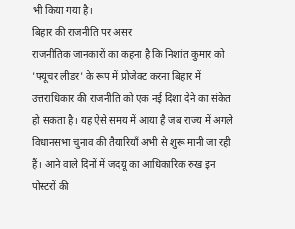भी किया गया है।
बिहार की राजनीति पर असर
राजनीतिक जानकारों का कहना है कि निशांत कुमार को 'फ्यूचर लीडर' के रूप में प्रोजेक्ट करना बिहार में उत्तराधिकार की राजनीति को एक नई दिशा देने का संकेत हो सकता है। यह ऐसे समय में आया है जब राज्य में अगले विधानसभा चुनाव की तैयारियाँ अभी से शुरू मानी जा रही हैं। आने वाले दिनों में जदयू का आधिकारिक रुख इन पोस्टरों की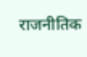राजनीतिक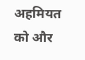अहमियत को और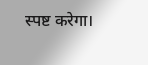स्पष्ट करेगा।